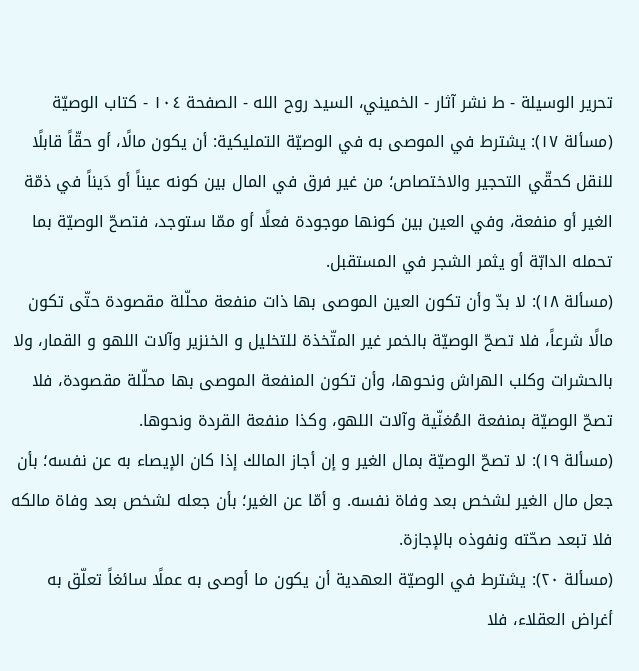تحرير الوسيلة - ط نشر آثار - الخميني، السيد روح الله - الصفحة ١٠٤ - كتاب الوصيّة
(مسألة ١٧): يشترط في الموصى به في الوصيّة التمليكية: أن يكون مالًا، أو حقّاً قابلًا للنقل كحقّي التحجير والاختصاص؛ من غير فرق في المال بين كونه عيناً أو دَيناً في ذمّة الغير أو منفعة، وفي العين بين كونها موجودة فعلًا أو ممّا ستوجد، فتصحّ الوصيّة بما تحمله الدابّة أو يثمر الشجر في المستقبل.
(مسألة ١٨): لا بدّ وأن تكون العين الموصى بها ذات منفعة محلّلة مقصودة حتّى تكون مالًا شرعاً، فلا تصحّ الوصيّة بالخمر غير المتّخذة للتخليل و الخنزير وآلات اللهو و القمار، ولا بالحشرات وكلب الهراش ونحوها، وأن تكون المنفعة الموصى بها محلّلة مقصودة، فلا تصحّ الوصيّة بمنفعة المُغنّية وآلات اللهو، وكذا منفعة القردة ونحوها.
(مسألة ١٩): لا تصحّ الوصيّة بمال الغير و إن أجاز المالك إذا كان الإيصاء به عن نفسه؛ بأن جعل مال الغير لشخص بعد وفاة نفسه. و أمّا عن الغير؛ بأن جعله لشخص بعد وفاة مالكه فلا تبعد صحّته ونفوذه بالإجازة.
(مسألة ٢٠): يشترط في الوصيّة العهدية أن يكون ما أوصى به عملًا سائغاً تعلّق به أغراض العقلاء، فلا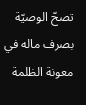تصحّ الوصيّة بصرف ماله في معونة الظلمة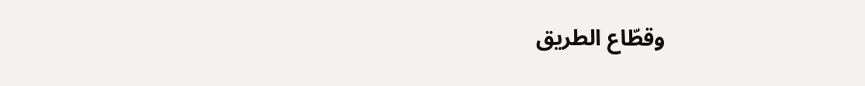وقطّاع الطريق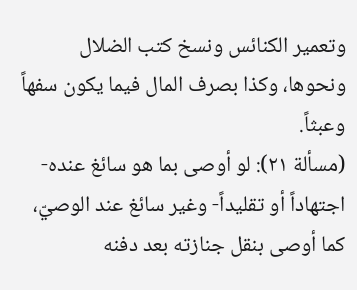وتعمير الكنائس ونسخ كتب الضلال ونحوها، وكذا بصرف المال فيما يكون سفهاً وعبثاً.
(مسألة ٢١): لو أوصى بما هو سائغ عنده- اجتهاداً أو تقليداً- وغير سائغ عند الوصيّ، كما أوصى بنقل جنازته بعد دفنه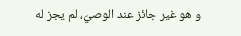و هو غير جائز عند الوصيّ، لم يجز له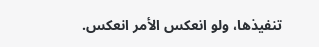تنفيذها، ولو انعكس الأمر انعكس.